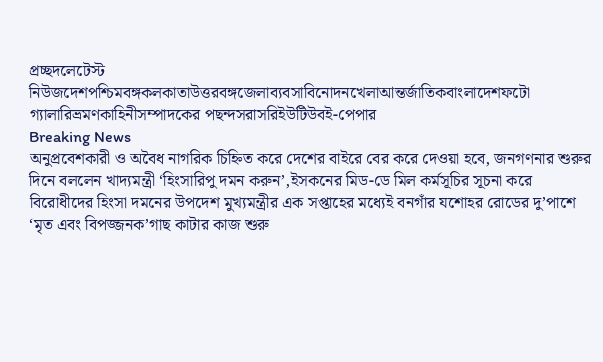প্রচ্ছদলেটেস্ট নিউজদেশপশ্চিমবঙ্গকলকাতাউত্তরবঙ্গজেলাব্যবসাবিনোদনখেলাআন্তর্জাতিকবাংলাদেশফটো গ্যালারিভ্রমণকাহিনীসম্পাদকের পছন্দসরাসরিইউটিউবই-পেপার
Breaking News
অনুপ্রবেশকারী ও অবৈধ নাগরিক চিহ্নিত করে দেশের বাইরে বের করে দেওয়া হবে, জনগণনার শুরুর দিনে বললেন খাদ্যমন্ত্রী ‘হিংসারিপু দমন করুন’,ইসকনের মিড-ডে মিল কর্মসূচির সূচনা করে বিরোধীদের হিংসা দমনের উপদেশ মুখ্যমন্ত্রীর এক সপ্তাহের মধ্যেই বনগাঁর যশোহর রোডের দু’পাশে ‘মৃত এবং বিপজ্জনক’গাছ কাটার কাজ শুরু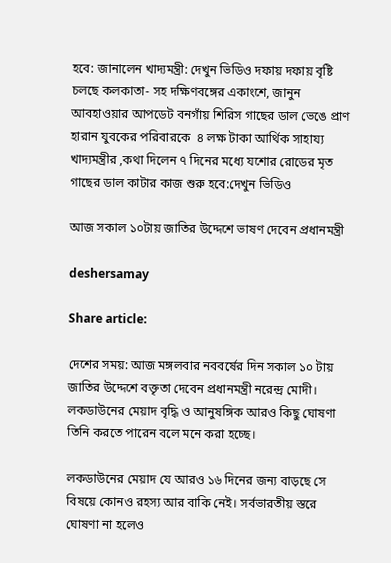হবে: জানালেন খাদ্যমন্ত্রী: দেখুন ভিডিও দফায় দফায় বৃষ্টি চলছে কলকাতা- সহ দক্ষিণবঙ্গের একাংশে, জানুন আবহাওয়ার আপডেট বনগাঁয় শিরিস গাছের ডাল ভেঙে প্রাণ হারান যুবকের পরিবারকে  ৪ লক্ষ টাকা আর্থিক সাহায্য খাদ্যমন্ত্রীর ,কথা দিলেন ৭ দিনের মধ্যে যশোর রোডের মৃত গাছের ডাল কাটার কাজ শুরু হবে:দেখুন ভিডিও

আজ সকাল ১০টায় জাতির উদ্দেশে ভাষণ দেবেন প্রধানমন্ত্রী

deshersamay

Share article:

দেশের সময়: আজ মঙ্গলবার নববর্ষের দিন সকাল ১০ টায় জাতির উদ্দেশে বক্তৃতা দেবেন প্রধানমন্ত্রী নরেন্দ্র মোদী। লকডাউনের মেয়াদ বৃদ্ধি ও আনুষঙ্গিক আরও কিছু ঘোষণা তিনি করতে পারেন বলে মনে করা হচ্ছে।

লকডাউনের মেয়াদ যে আরও ১৬ দিনের জন্য বাড়ছে সে বিষয়ে কোনও রহস্য আর বাকি নেই। সর্বভারতীয় স্তরে ঘোষণা না হলেও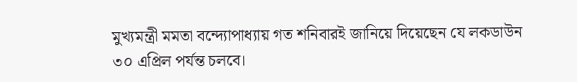মুখ্যমন্ত্রী মমতা বন্দ্যোপাধ্যায় গত শনিবারই জানিয়ে দিয়েছেন যে লকডাউন ৩০ এপ্রিল পর্যন্ত চলবে।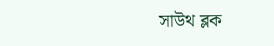সাউথ ব্লক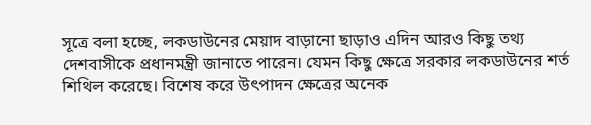সূত্রে বলা হচ্ছে, লকডাউনের মেয়াদ বাড়ানো ছাড়াও এদিন আরও কিছু তথ্য দেশবাসীকে প্রধানমন্ত্রী জানাতে পারেন। যেমন কিছু ক্ষেত্রে সরকার লকডাউনের শর্ত শিথিল করেছে। বিশেষ করে উৎপাদন ক্ষেত্রের অনেক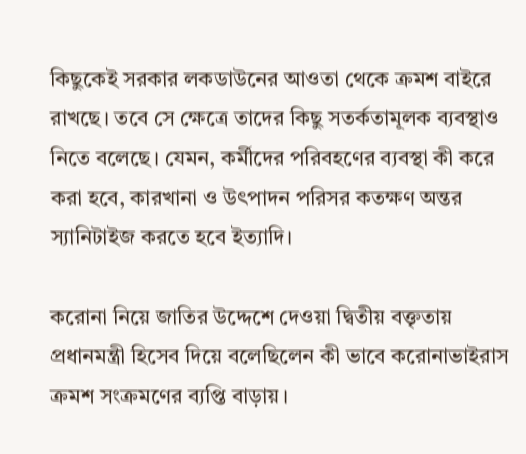কিছুকেই সরকার লকডাউনের আওতা থেকে ক্রমশ বাইরে রাখছে। তবে সে ক্ষেত্রে তাদের কিছু সতর্কতামূলক ব্যবস্থাও নিতে বলেছে। যেমন, কর্মীদের পরিবহণের ব্যবস্থা কী করে করা হবে, কারখানা ও উৎপাদন পরিসর কতক্ষণ অন্তর স্যানিটাইজ করতে হবে ইত্যাদি।

করোনা নিয়ে জাতির উদ্দেশে দেওয়া দ্বিতীয় বক্তৃতায় প্রধানমন্ত্রী হিসেব দিয়ে বলেছিলেন কী ভাবে করোনাভাইরাস ক্রমশ সংক্রমণের ব্যপ্তি বাড়ায়।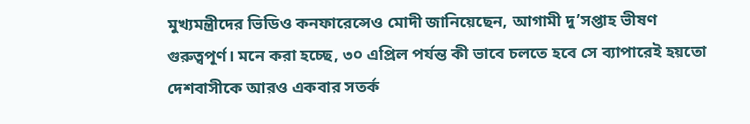মুখ্যমন্ত্রীদের ভিডিও কনফারেন্সেও মোদী জানিয়েছেন, আগামী দু’সপ্তাহ ভীষণ গুরুত্বপূর্ণ। মনে করা হচ্ছে, ৩০ এপ্রিল পর্যন্ত কী ভাবে চলতে হবে সে ব্যাপারেই হয়তো দেশবাসীকে আরও একবার সতর্ক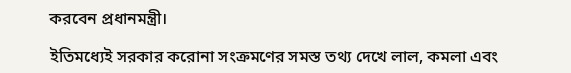করবেন প্রধানমন্ত্রী।

ইতিমধ্যেই সরকার করোনা সংক্রমণের সমস্ত তথ্য দেখে লাল, কমলা এবং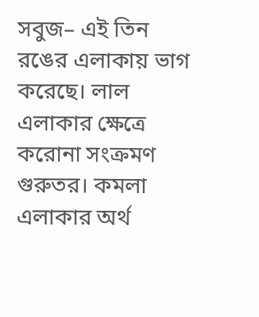সবুজ– এই তিন রঙের এলাকায় ভাগ করেছে। লাল এলাকার ক্ষেত্রে করোনা সংক্রমণ গুরুতর। কমলা এলাকার অর্থ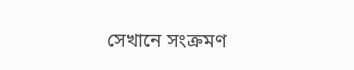সেখানে সংক্রমণ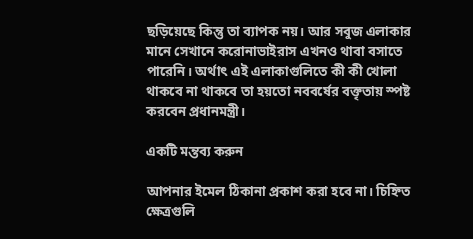ছড়িয়েছে কিন্তু তা ব্যাপক নয়। আর সবুজ এলাকার মানে সেখানে করোনাভাইরাস এখনও থাবা বসাতে পারেনি। অর্থাৎ এই এলাকাগুলিতে কী কী খোলা থাকবে না থাকবে তা হয়তো নববর্ষের বক্তৃতায় স্পষ্ট করবেন প্রধানমন্ত্রী।

একটি মন্তব্য করুন

আপনার ইমেল ঠিকানা প্রকাশ করা হবে না। চিহ্নিত ক্ষেত্রগুলি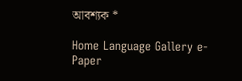আবশ্যক *

Home Language Gallery e-Paper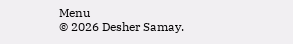Menu
© 2026 Desher Samay.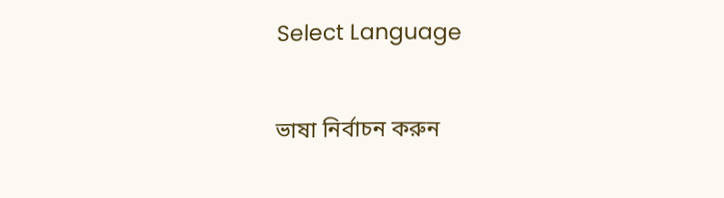Select Language

ভাষা নির্বাচন করুন